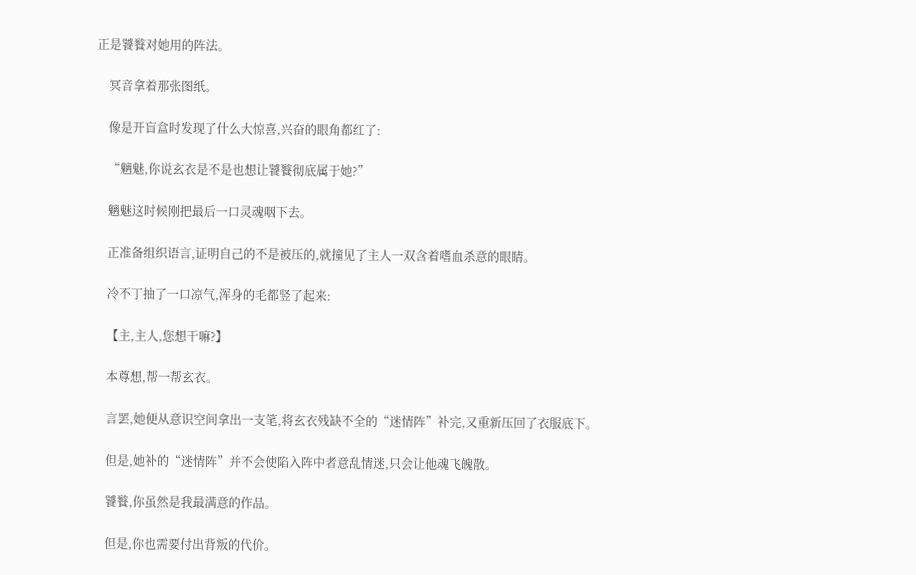正是饕餮对她用的阵法。

    冥音拿着那张图纸。

    像是开盲盒时发现了什么大惊喜,兴奋的眼角都红了:

    “魑魅,你说玄衣是不是也想让饕餮彻底属于她?”

    魑魅这时候刚把最后一口灵魂咽下去。

    正准备组织语言,证明自己的不是被压的,就撞见了主人一双含着嗜血杀意的眼睛。

    冷不丁抽了一口凉气,浑身的毛都竖了起来:

    【主,主人,您想干嘛?】

    本尊想,帮一帮玄衣。

    言罢,她便从意识空间拿出一支笔,将玄衣残缺不全的“迷情阵”补完,又重新压回了衣服底下。

    但是,她补的“迷情阵”并不会使陷入阵中者意乱情迷,只会让他魂飞魄散。

    饕餮,你虽然是我最满意的作品。

    但是,你也需要付出背叛的代价。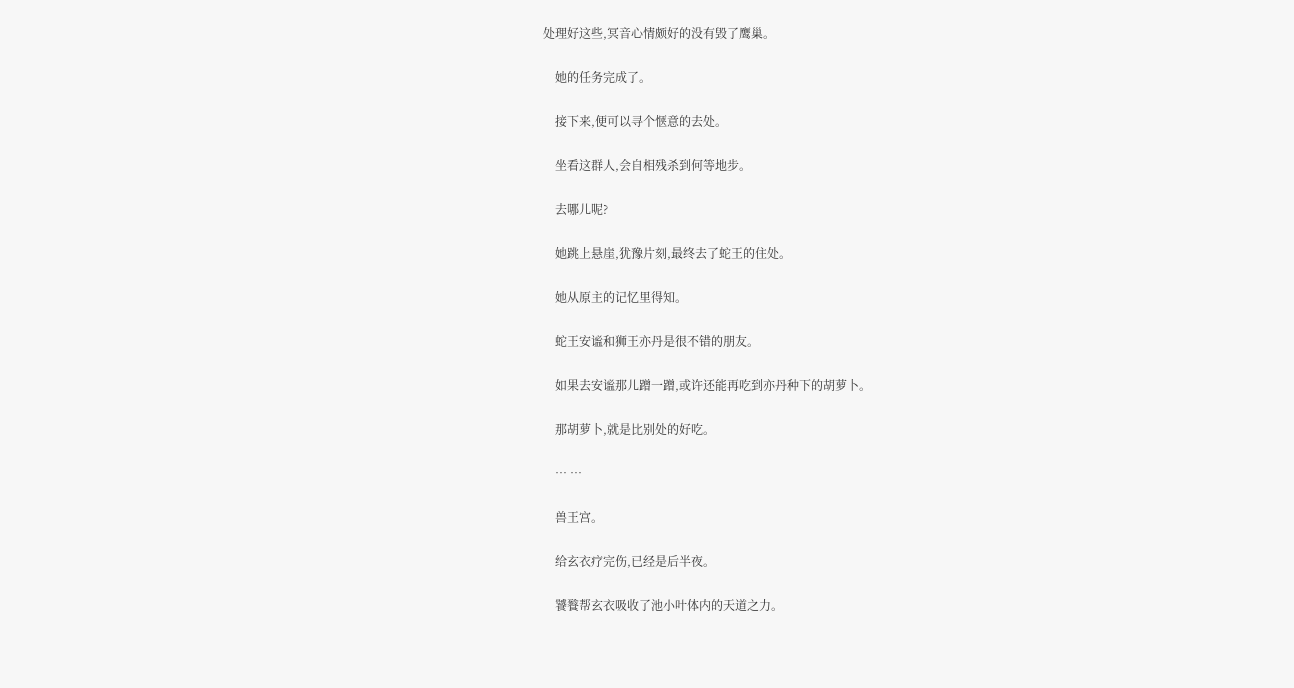处理好这些,冥音心情颇好的没有毁了鹰巢。

    她的任务完成了。

    接下来,便可以寻个惬意的去处。

    坐看这群人,会自相残杀到何等地步。

    去哪儿呢?

    她跳上悬崖,犹豫片刻,最终去了蛇王的住处。

    她从原主的记忆里得知。

    蛇王安谧和狮王亦丹是很不错的朋友。

    如果去安谧那儿蹭一蹭,或许还能再吃到亦丹种下的胡萝卜。

    那胡萝卜,就是比别处的好吃。

    … …

    兽王宫。

    给玄衣疗完伤,已经是后半夜。

    饕餮帮玄衣吸收了池小叶体内的天道之力。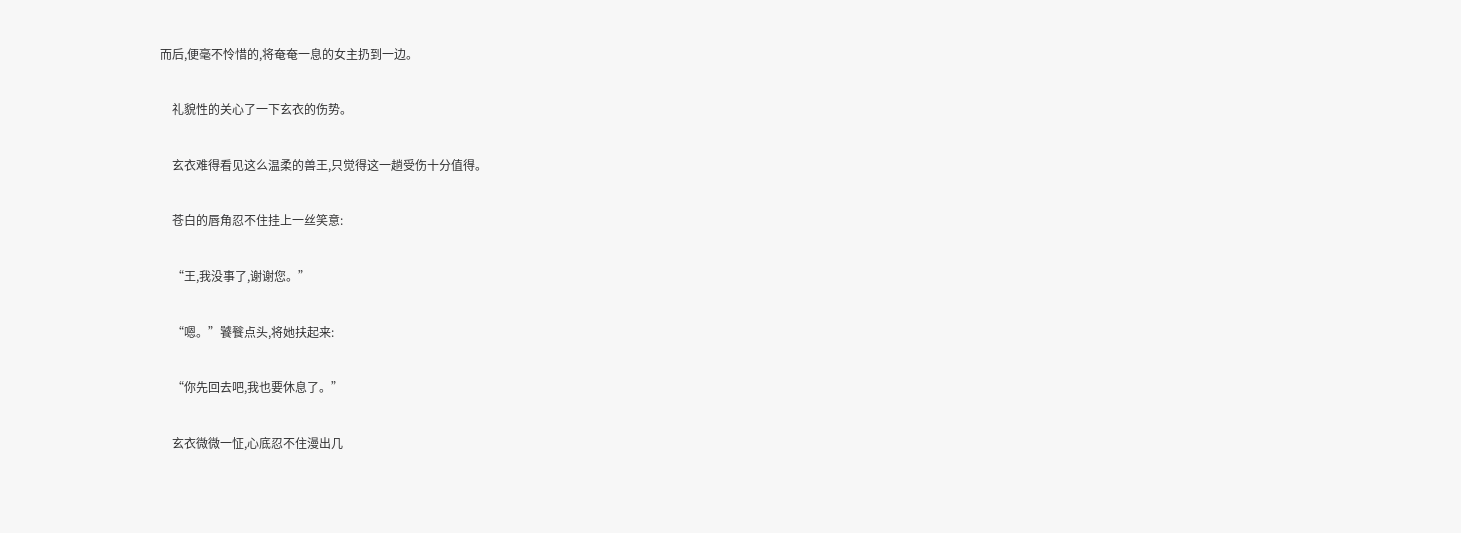而后,便毫不怜惜的,将奄奄一息的女主扔到一边。

    礼貌性的关心了一下玄衣的伤势。

    玄衣难得看见这么温柔的兽王,只觉得这一趟受伤十分值得。

    苍白的唇角忍不住挂上一丝笑意:

    “王,我没事了,谢谢您。”

    “嗯。”饕餮点头,将她扶起来:

    “你先回去吧,我也要休息了。”

    玄衣微微一怔,心底忍不住漫出几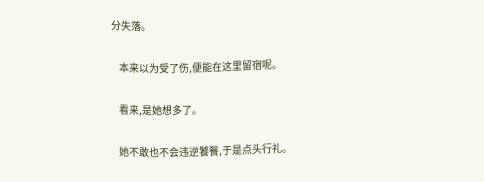分失落。

    本来以为受了伤,便能在这里留宿呢。

    看来,是她想多了。

    她不敢也不会违逆饕餮,于是点头行礼。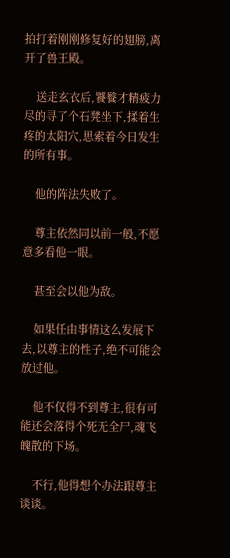拍打着刚刚修复好的翅膀,离开了兽王殿。

    送走玄衣后,饕餮才精疲力尽的寻了个石凳坐下,揉着生疼的太阳穴,思索着今日发生的所有事。

    他的阵法失败了。

    尊主依然同以前一般,不愿意多看他一眼。

    甚至会以他为敌。

    如果任由事情这么发展下去,以尊主的性子,绝不可能会放过他。

    他不仅得不到尊主,很有可能还会落得个死无全尸,魂飞魄散的下场。

    不行,他得想个办法跟尊主谈谈。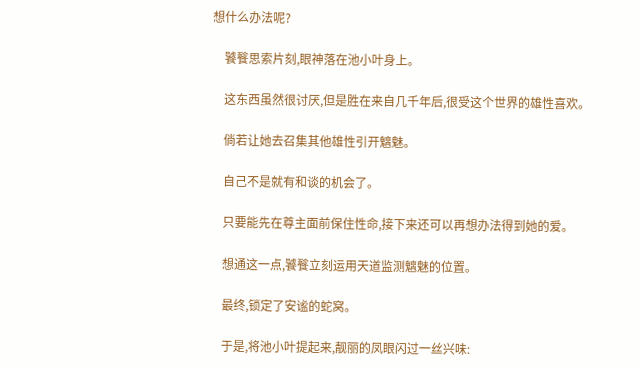想什么办法呢?

    饕餮思索片刻,眼神落在池小叶身上。

    这东西虽然很讨厌,但是胜在来自几千年后,很受这个世界的雄性喜欢。

    倘若让她去召集其他雄性引开魑魅。

    自己不是就有和谈的机会了。

    只要能先在尊主面前保住性命,接下来还可以再想办法得到她的爱。

    想通这一点,饕餮立刻运用天道监测魑魅的位置。

    最终,锁定了安谧的蛇窝。

    于是,将池小叶提起来,靓丽的凤眼闪过一丝兴味: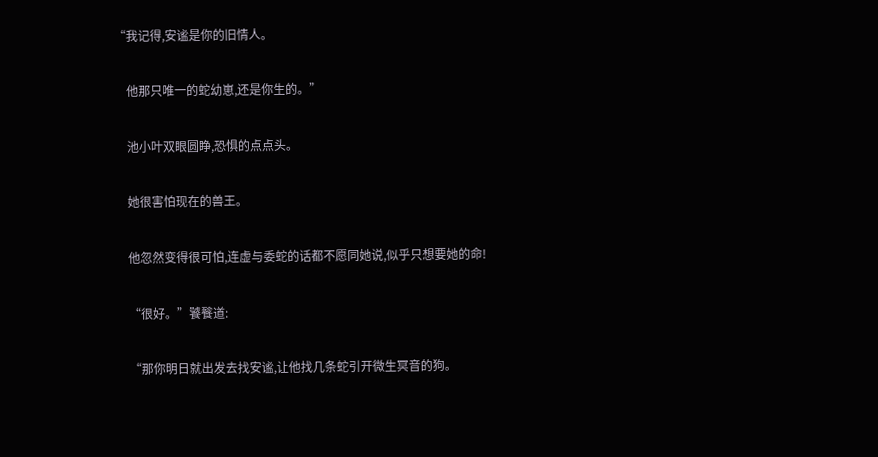“我记得,安谧是你的旧情人。

    他那只唯一的蛇幼崽,还是你生的。”

    池小叶双眼圆睁,恐惧的点点头。

    她很害怕现在的兽王。

    他忽然变得很可怕,连虚与委蛇的话都不愿同她说,似乎只想要她的命!

    “很好。”饕餮道:

    “那你明日就出发去找安谧,让他找几条蛇引开微生冥音的狗。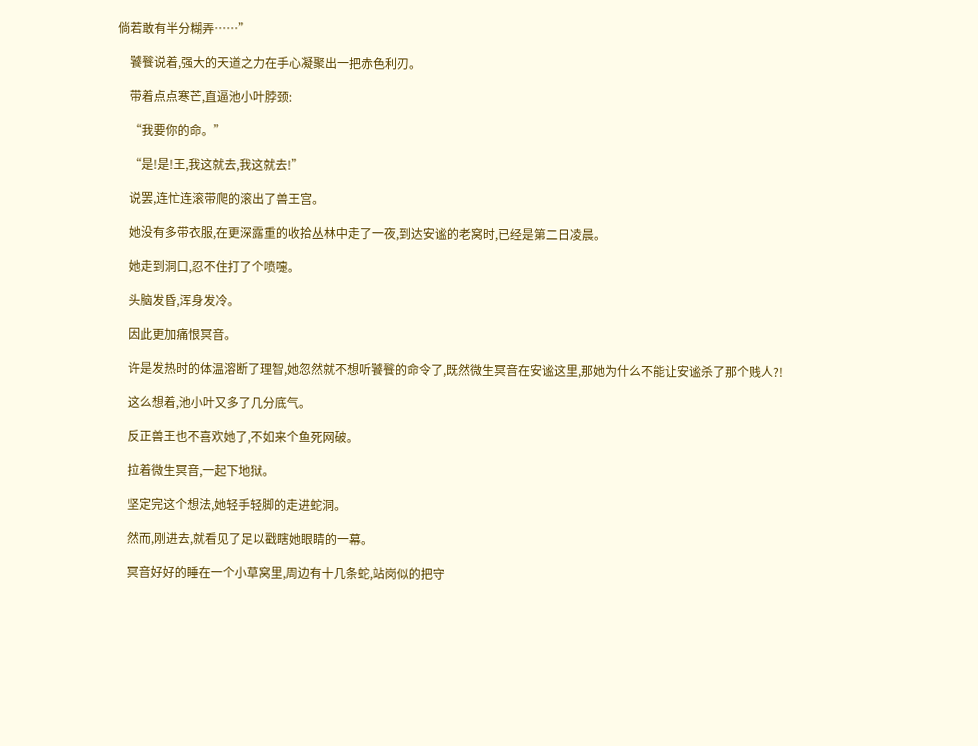倘若敢有半分糊弄……”

    饕餮说着,强大的天道之力在手心凝聚出一把赤色利刃。

    带着点点寒芒,直逼池小叶脖颈:

    “我要你的命。”

    “是!是!王,我这就去,我这就去!”

    说罢,连忙连滚带爬的滚出了兽王宫。

    她没有多带衣服,在更深露重的收拾丛林中走了一夜,到达安谧的老窝时,已经是第二日凌晨。

    她走到洞口,忍不住打了个喷嚏。

    头脑发昏,浑身发冷。

    因此更加痛恨冥音。

    许是发热时的体温溶断了理智,她忽然就不想听饕餮的命令了,既然微生冥音在安谧这里,那她为什么不能让安谧杀了那个贱人?!

    这么想着,池小叶又多了几分底气。

    反正兽王也不喜欢她了,不如来个鱼死网破。

    拉着微生冥音,一起下地狱。

    坚定完这个想法,她轻手轻脚的走进蛇洞。

    然而,刚进去,就看见了足以戳瞎她眼睛的一幕。

    冥音好好的睡在一个小草窝里,周边有十几条蛇,站岗似的把守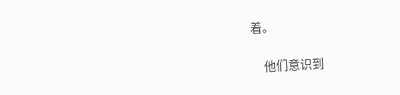着。

    他们意识到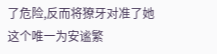了危险,反而将獠牙对准了她这个唯一为安谧繁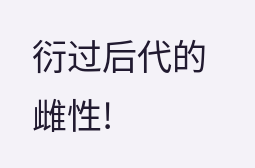衍过后代的雌性!